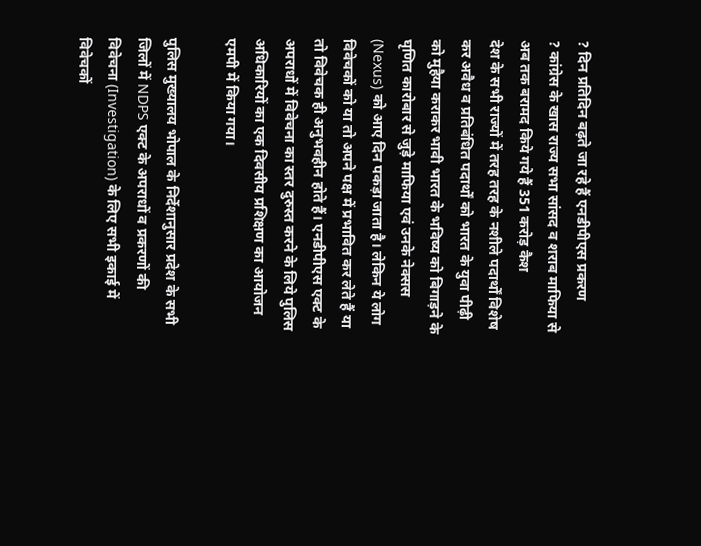? दिन प्रतिदिन बढ़ते जा रहे हैं एनडीपीएस प्रकरण
? कांग्रेस के खास राज्य सभा सांसद व शराब माफिया से अब तक बरामद किये गये हैं 351 करोड़ कैश
देश के सभी राज्यों में तरह तरह के नशीले पदार्थों विशेष कर अवैध व प्रतिबंधित पदार्थों को भारत के युवा पीढ़ी को मुहैया कराकर भावी भारत के भविष्य को बिगाड़ने के घृणित कारोबार से जुड़े माफिया एवं उनके नेक्सस (Nexus) को आए दिन पकड़ा जाता है। लेकिन ये लोग विवेचकों को या तो अपने पक्ष में प्रभावित कर लेते हैं या तो विवेचक ही अनुभवहीन होते हैं। एनडीपीएस एक्ट के अपराधों में विवेचना का स्तर दुरुस्त करने के लिये पुलिस अधिकारियों का एक दिवसीय प्रशिक्षण का आयोजन एमपी में किया गया।

पुलिस मुख्यालय भोपाल के निर्देशानुसार प्रदेश के सभी जिलों में NDPS एक्ट के अपराधों व प्रकरणों की विवेचना (Investigation) के लिए सभी इकाई में विवेचकों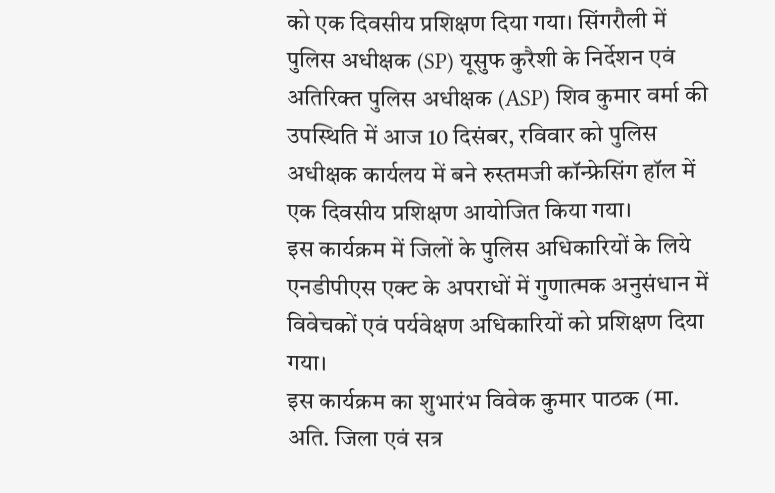को एक दिवसीय प्रशिक्षण दिया गया। सिंगरौली में पुलिस अधीक्षक (SP) यूसुफ कुरैशी के निर्देशन एवं अतिरिक्त पुलिस अधीक्षक (ASP) शिव कुमार वर्मा की उपस्थिति में आज 10 दिसंबर, रविवार को पुलिस अधीक्षक कार्यलय में बने रुस्तमजी कॉन्फ्रेसिंग हॉल में एक दिवसीय प्रशिक्षण आयोजित किया गया।
इस कार्यक्रम में जिलों के पुलिस अधिकारियों के लिये एनडीपीएस एक्ट के अपराधों में गुणात्मक अनुसंधान में विवेचकों एवं पर्यवेक्षण अधिकारियों को प्रशिक्षण दिया गया।
इस कार्यक्रम का शुभारंभ विवेक कुमार पाठक (मा. अति. जिला एवं सत्र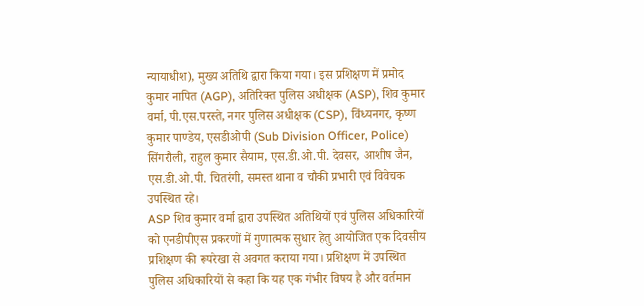न्यायाधीश), मुख्य अतिथि द्वारा किया गया। इस प्रशिक्षण में प्रमोद कुमार नापित (AGP), अतिरिक्त पुलिस अधीक्षक (ASP), शिव कुमार वर्मा, पी.एस.परस्ते, नगर पुलिस अधीक्षक (CSP), विंध्यनगर, कृष्ण कुमार पाण्डेय, एसडीओपी (Sub Division Officer, Police) सिंगरौली, राहुल कुमार सैयाम, एस.डी.ओ.पी. देवसर, आशीष जैन, एस.डी.ओ.पी. चितरंगी, समस्त थाना व चौकी प्रभारी एवं विवेचक उपस्थित रहे।
ASP शिव कुमार वर्मा द्वारा उपस्थित अतिथियों एवं पुलिस अधिकारियों को एनडीपीएस प्रकरणों में गुणात्मक सुधार हेतु आयोजित एक दिवसीय प्रशिक्षण की रूपरेखा से अवगत कराया गया। प्रशिक्षण में उपस्थित पुलिस अधिकारियों से कहा कि यह एक गंभीर विषय है और वर्तमान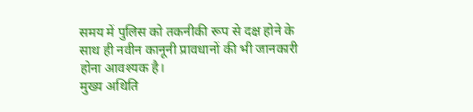समय में पुलिस को तकनीकी रूप से दक्ष होने के साथ ही नवीन कानूनी प्रावधानों की भी जानकारी होना आवश्यक है।
मुख्य अथिति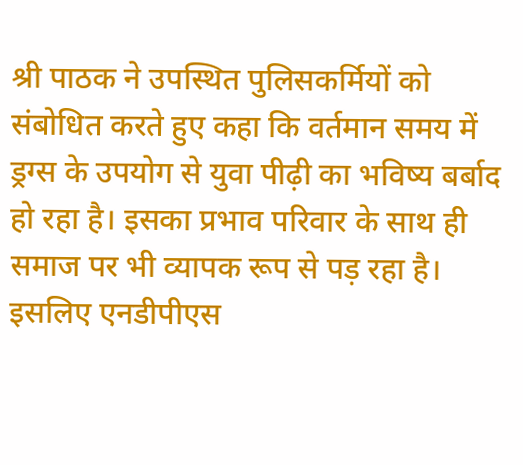श्री पाठक ने उपस्थित पुलिसकर्मियों को संबोधित करते हुए कहा कि वर्तमान समय में ड्रग्स के उपयोग से युवा पीढ़ी का भविष्य बर्बाद हो रहा है। इसका प्रभाव परिवार के साथ ही समाज पर भी व्यापक रूप से पड़ रहा है। इसलिए एनडीपीएस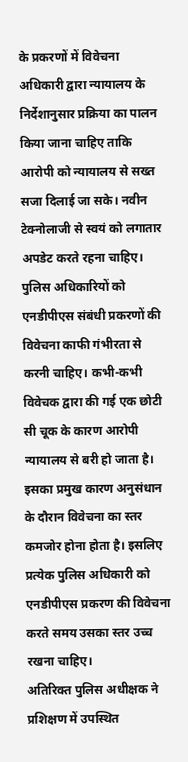के प्रकरणों में विवेचना अधिकारी द्वारा न्यायालय के निर्देशानुसार प्रक्रिया का पालन किया जाना चाहिए ताकि आरोपी को न्यायालय से सख्त सजा दिलाई जा सके। नवीन टेक्नोलाजी से स्वयं को लगातार अपडेट करते रहना चाहिए। पुलिस अधिकारियों को एनडीपीएस संबंधी प्रकरणों की विवेचना काफी गंभीरता से करनी चाहिए। कभी-कभी विवेचक द्वारा की गई एक छोटी सी चूक के कारण आरोपी न्यायालय से बरी हो जाता है। इसका प्रमुख कारण अनुसंधान के दौरान विवेचना का स्तर कमजोर होना होता है। इसलिए प्रत्येक पुलिस अधिकारी को एनडीपीएस प्रकरण की विवेचना करते समय उसका स्तर उच्च रखना चाहिए।
अतिरिक्त पुलिस अधीक्षक ने प्रशिक्षण में उपस्थित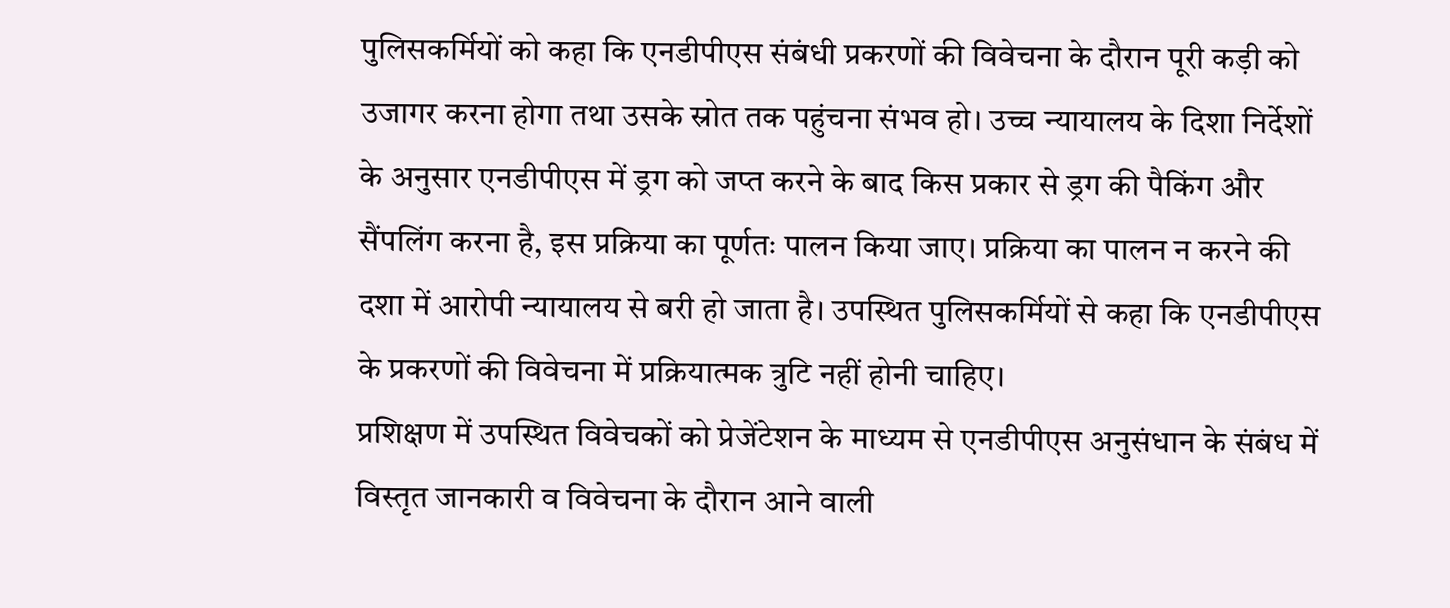पुलिसकर्मियों को कहा कि एनडीपीएस संबंधी प्रकरणों की विवेचना के दौरान पूरी कड़ी को उजागर करना होगा तथा उसके स्रोत तक पहुंचना संभव हो। उच्च न्यायालय के दिशा निर्देशों के अनुसार एनडीपीएस में ड्रग को जप्त करने के बाद किस प्रकार से ड्रग की पैकिंग और सैंपलिंग करना है, इस प्रक्रिया का पूर्णतः पालन किया जाए। प्रक्रिया का पालन न करने की दशा में आरोपी न्यायालय से बरी हो जाता है। उपस्थित पुलिसकर्मियों से कहा कि एनडीपीएस के प्रकरणों की विवेचना में प्रक्रियात्मक त्रुटि नहीं होनी चाहिए।
प्रशिक्षण में उपस्थित विवेचकों को प्रेजेंटेशन के माध्यम से एनडीपीएस अनुसंधान के संबंध में विस्तृत जानकारी व विवेचना के दौरान आने वाली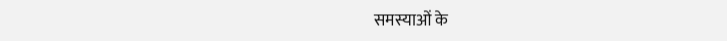समस्याओं के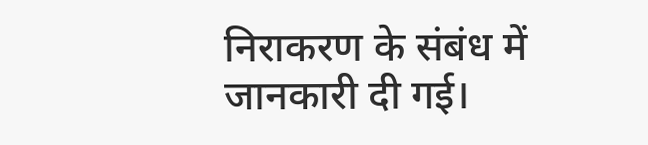निराकरण के संबंध में जानकारी दी गई।